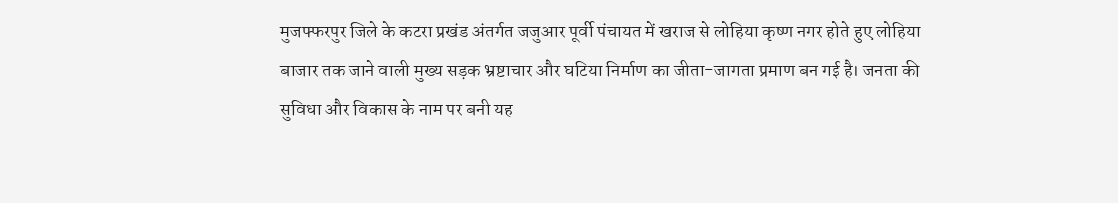मुजफ्फरपुर जिले के कटरा प्रखंड अंतर्गत जजुआर पूर्वी पंचायत में खराज से लोहिया कृष्ण नगर होते हुए लोहिया बाजार तक जाने वाली मुख्य सड़क भ्रष्टाचार और घटिया निर्माण का जीता-जागता प्रमाण बन गई है। जनता की सुविधा और विकास के नाम पर बनी यह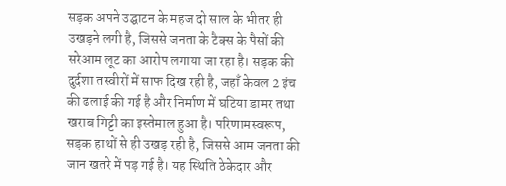सड़क अपने उद्घाटन के महज दो साल के भीतर ही उखड़ने लगी है, जिससे जनता के टैक्स के पैसों की सरेआम लूट का आरोप लगाया जा रहा है। सड़क की दुर्दशा तस्वीरों में साफ दिख रही है, जहाँ केवल 2 इंच की ढलाई की गई है और निर्माण में घटिया डामर तथा खराब गिट्टी का इस्तेमाल हुआ है। परिणामस्वरूप, सड़क हाथों से ही उखड़ रही है, जिससे आम जनता की जान खतरे में पड़ गई है। यह स्थिति ठेकेदार और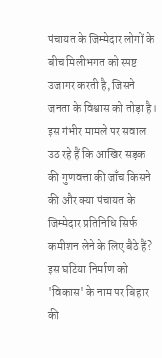पंचायत के जिम्मेदार लोगों के बीच मिलीभगत को स्पष्ट उजागर करती है, जिसने जनता के विश्वास को तोड़ा है। इस गंभीर मामले पर सवाल उठ रहे हैं कि आखिर सड़क की गुणवत्ता की जाँच किसने की और क्या पंचायत के जिम्मेदार प्रतिनिधि सिर्फ कमीशन लेने के लिए बैठे हैं? इस घटिया निर्माण को 'विकास' के नाम पर बिहार की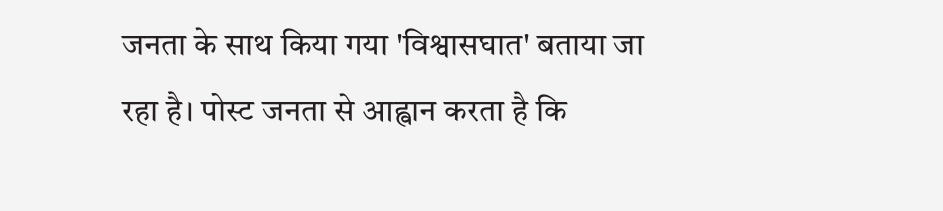जनता के साथ किया गया 'विश्वासघात' बताया जा रहा है। पोस्ट जनता से आह्वान करता है कि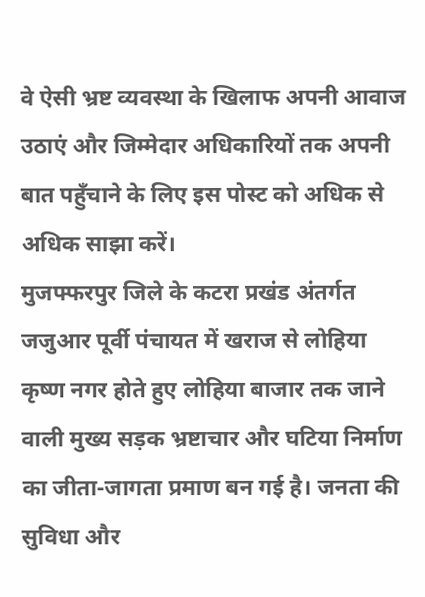वे ऐसी भ्रष्ट व्यवस्था के खिलाफ अपनी आवाज उठाएं और जिम्मेदार अधिकारियों तक अपनी बात पहुँचाने के लिए इस पोस्ट को अधिक से अधिक साझा करें।
मुजफ्फरपुर जिले के कटरा प्रखंड अंतर्गत जजुआर पूर्वी पंचायत में खराज से लोहिया कृष्ण नगर होते हुए लोहिया बाजार तक जाने वाली मुख्य सड़क भ्रष्टाचार और घटिया निर्माण का जीता-जागता प्रमाण बन गई है। जनता की सुविधा और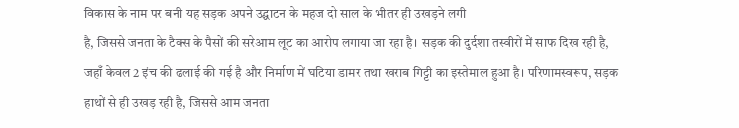विकास के नाम पर बनी यह सड़क अपने उद्घाटन के महज दो साल के भीतर ही उखड़ने लगी
है, जिससे जनता के टैक्स के पैसों की सरेआम लूट का आरोप लगाया जा रहा है। सड़क की दुर्दशा तस्वीरों में साफ दिख रही है, जहाँ केवल 2 इंच की ढलाई की गई है और निर्माण में घटिया डामर तथा खराब गिट्टी का इस्तेमाल हुआ है। परिणामस्वरूप, सड़क हाथों से ही उखड़ रही है, जिससे आम जनता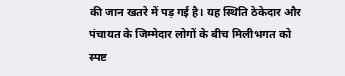की जान खतरे में पड़ गई है। यह स्थिति ठेकेदार और पंचायत के जिम्मेदार लोगों के बीच मिलीभगत को स्पष्ट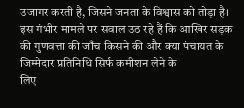उजागर करती है, जिसने जनता के विश्वास को तोड़ा है। इस गंभीर मामले पर सवाल उठ रहे हैं कि आखिर सड़क की गुणवत्ता की जाँच किसने की और क्या पंचायत के जिम्मेदार प्रतिनिधि सिर्फ कमीशन लेने के
लिए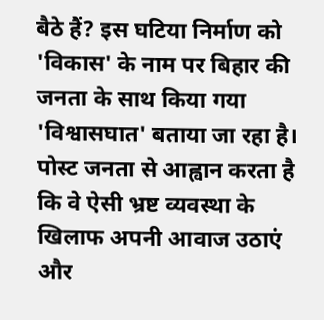बैठे हैं? इस घटिया निर्माण को 'विकास' के नाम पर बिहार की जनता के साथ किया गया 'विश्वासघात' बताया जा रहा है। पोस्ट जनता से आह्वान करता है कि वे ऐसी भ्रष्ट व्यवस्था के खिलाफ अपनी आवाज उठाएं और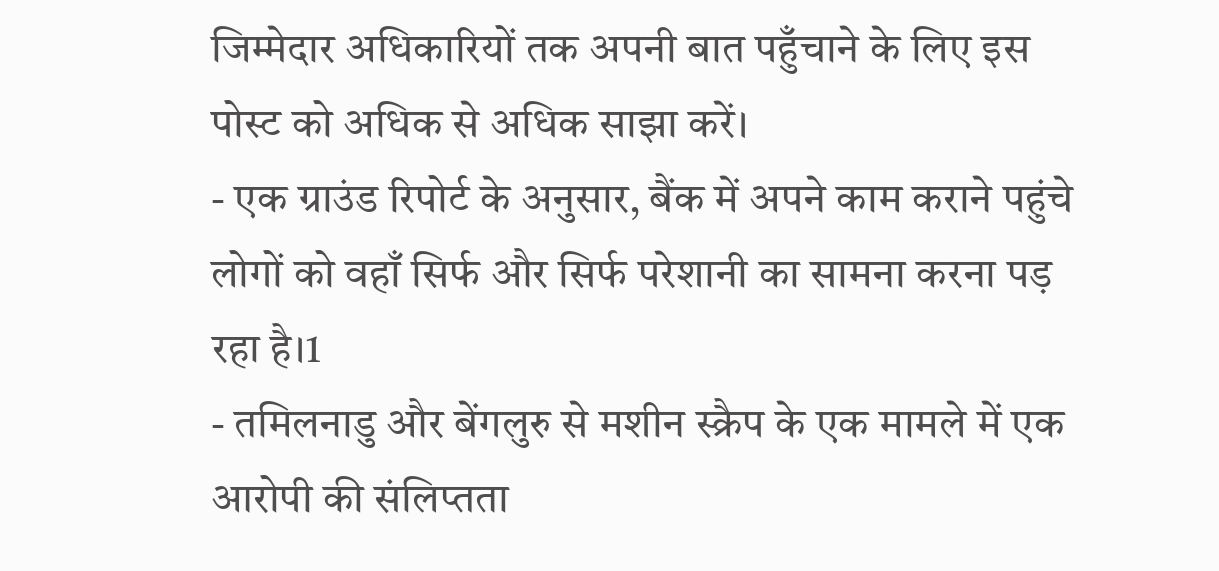जिम्मेदार अधिकारियों तक अपनी बात पहुँचाने के लिए इस पोस्ट को अधिक से अधिक साझा करें।
- एक ग्राउंड रिपोर्ट के अनुसार, बैंक में अपने काम कराने पहुंचे लोगों को वहाँ सिर्फ और सिर्फ परेशानी का सामना करना पड़ रहा है।1
- तमिलनाडु और बेंगलुरु से मशीन स्क्रैप के एक मामले में एक आरोपी की संलिप्तता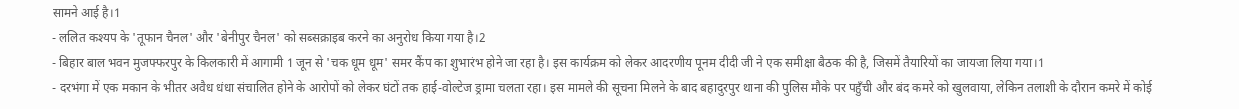सामने आई है।1
- ललित कश्यप के 'तूफान चैनल' और 'बेनीपुर चैनल' को सब्सक्राइब करने का अनुरोध किया गया है।2
- बिहार बाल भवन मुजफ्फरपुर के किलकारी में आगामी 1 जून से 'चक धूम धूम' समर कैंप का शुभारंभ होने जा रहा है। इस कार्यक्रम को लेकर आदरणीय पूनम दीदी जी ने एक समीक्षा बैठक की है, जिसमें तैयारियों का जायजा लिया गया।1
- दरभंगा में एक मकान के भीतर अवैध धंधा संचालित होने के आरोपों को लेकर घंटों तक हाई-वोल्टेज ड्रामा चलता रहा। इस मामले की सूचना मिलने के बाद बहादुरपुर थाना की पुलिस मौके पर पहुँची और बंद कमरे को खुलवाया, लेकिन तलाशी के दौरान कमरे में कोई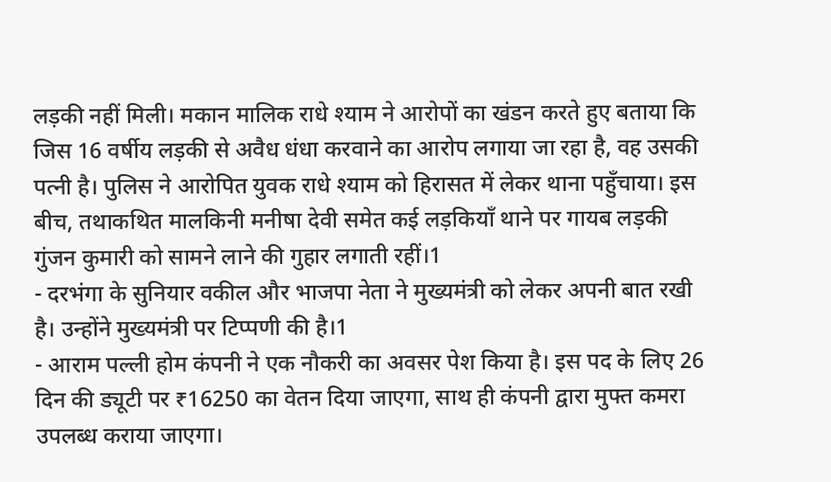लड़की नहीं मिली। मकान मालिक राधे श्याम ने आरोपों का खंडन करते हुए बताया कि जिस 16 वर्षीय लड़की से अवैध धंधा करवाने का आरोप लगाया जा रहा है, वह उसकी पत्नी है। पुलिस ने आरोपित युवक राधे श्याम को हिरासत में लेकर थाना पहुँचाया। इस बीच, तथाकथित मालकिनी मनीषा देवी समेत कई लड़कियाँ थाने पर गायब लड़की गुंजन कुमारी को सामने लाने की गुहार लगाती रहीं।1
- दरभंगा के सुनियार वकील और भाजपा नेता ने मुख्यमंत्री को लेकर अपनी बात रखी है। उन्होंने मुख्यमंत्री पर टिप्पणी की है।1
- आराम पल्ली होम कंपनी ने एक नौकरी का अवसर पेश किया है। इस पद के लिए 26 दिन की ड्यूटी पर ₹16250 का वेतन दिया जाएगा, साथ ही कंपनी द्वारा मुफ्त कमरा उपलब्ध कराया जाएगा।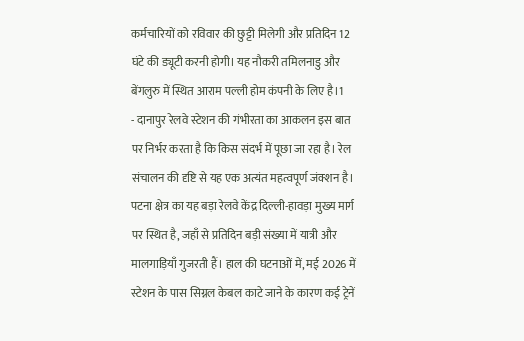कर्मचारियों को रविवार की छुट्टी मिलेगी और प्रतिदिन 12 घंटे की ड्यूटी करनी होगी। यह नौकरी तमिलनाडु और बेंगलुरु में स्थित आराम पल्ली होम कंपनी के लिए है।1
- दानापुर रेलवे स्टेशन की गंभीरता का आकलन इस बात पर निर्भर करता है कि किस संदर्भ में पूछा जा रहा है। रेल संचालन की दृष्टि से यह एक अत्यंत महत्वपूर्ण जंक्शन है। पटना क्षेत्र का यह बड़ा रेलवे केंद्र दिल्ली-हावड़ा मुख्य मार्ग पर स्थित है, जहाँ से प्रतिदिन बड़ी संख्या में यात्री और मालगाड़ियाँ गुजरती हैं। हाल की घटनाओं में, मई 2026 में स्टेशन के पास सिग्नल केबल काटे जाने के कारण कई ट्रेनें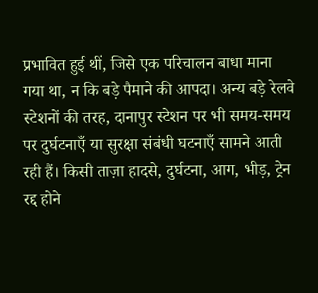प्रभावित हुई थीं, जिसे एक परिचालन बाधा माना गया था, न कि बड़े पैमाने की आपदा। अन्य बड़े रेलवे स्टेशनों की तरह, दानापुर स्टेशन पर भी समय-समय पर दुर्घटनाएँ या सुरक्षा संबंधी घटनाएँ सामने आती रही हैं। किसी ताज़ा हादसे, दुर्घटना, आग, भीड़, ट्रेन रद्द होने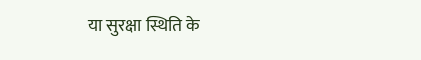या सुरक्षा स्थिति के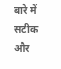बारे में सटीक और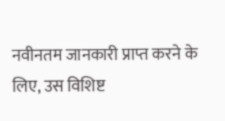नवीनतम जानकारी प्राप्त करने के लिए, उस विशिष्ट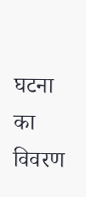घटना का विवरण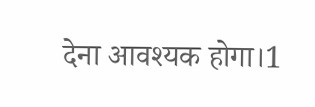देना आवश्यक होगा।1